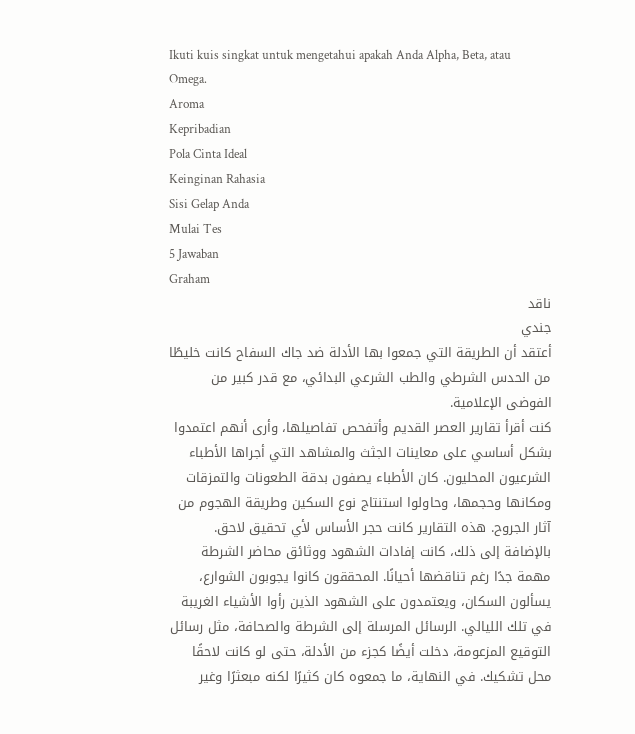Ikuti kuis singkat untuk mengetahui apakah Anda Alpha, Beta, atau Omega.
Aroma
Kepribadian
Pola Cinta Ideal
Keinginan Rahasia
Sisi Gelap Anda
Mulai Tes
5 Jawaban
Graham
ناقد
جندي
أعتقد أن الطريقة التي جمعوا بها الأدلة ضد جاك السفاح كانت خليطًا من الحدس الشرطي والطب الشرعي البدائي، مع قدر كبير من الفوضى الإعلامية.
كنت أقرأ تقارير العصر القديم وأتفحص تفاصيلها، وأرى أنهم اعتمدوا بشكل أساسي على معاينات الجثث والمشاهد التي أجراها الأطباء الشرعيون المحليون. كان الأطباء يصفون بدقة الطعونات والتمزقات ومكانها وحجمها، وحاولوا استنتاج نوع السكين وطريقة الهجوم من آثار الجروح. هذه التقارير كانت حجر الأساس لأي تحقيق لاحق.
بالإضافة إلى ذلك، كانت إفادات الشهود ووثائق محاضر الشرطة مهمة جدًا رغم تناقضها أحيانًا. المحققون كانوا يجوبون الشوارع، يسألون السكان، ويعتمدون على الشهود الذين رأوا الأشياء الغريبة في تلك الليالي. الرسائل المرسلة إلى الشرطة والصحافة، مثل رسائل التوقيع المزعومة، دخلت أيضًا كجزء من الأدلة، حتى لو كانت لاحقًا محل تشكيك. في النهاية، ما جمعوه كان كثيرًا لكنه مبعثرًا وغير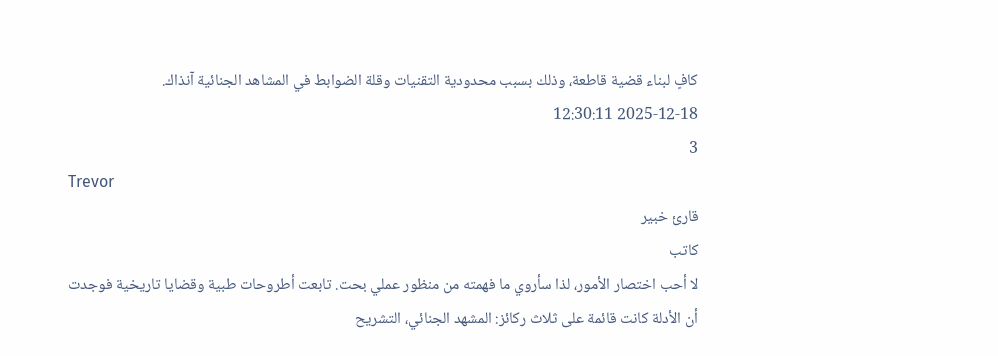كافٍ لبناء قضية قاطعة، وذلك بسبب محدودية التقنيات وقلة الضوابط في المشاهد الجنائية آنذاك.
2025-12-18 12:30:11
3
Trevor
قارئ خبير
كاتب
لا أحب اختصار الأمور، لذا سأروي ما فهمته من منظور عملي بحت. تابعت أطروحات طبية وقضايا تاريخية فوجدت أن الأدلة كانت قائمة على ثلاث ركائز: المشهد الجنائي، التشريح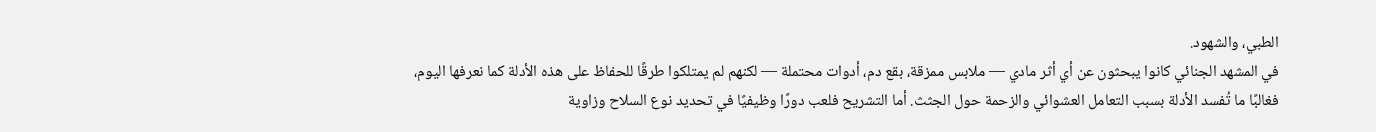الطبي، والشهود.
في المشهد الجنائي كانوا يبحثون عن أي أثر مادي — ملابس ممزقة، بقع دم، أدوات محتملة — لكنهم لم يمتلكوا طرقًا للحفاظ على هذه الأدلة كما نعرفها اليوم، فغالبًا ما تُفسد الأدلة بسبب التعامل العشوائي والزحمة حول الجثث. أما التشريح فلعب دورًا وظيفيًا في تحديد نوع السلاح وزاوية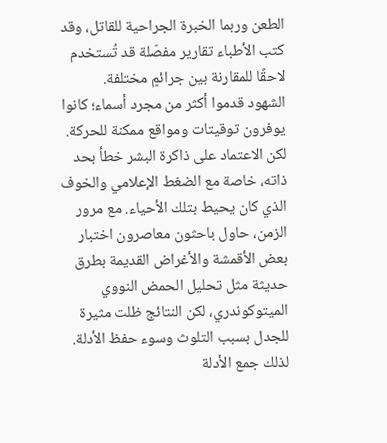الطعن وربما الخبرة الجراحية للقاتل، وقد كتب الأطباء تقارير مفصّلة قد تُستخدم لاحقًا للمقارنة بين جرائمٍ مختلفة.
الشهود قدموا أكثر من مجرد أسماء؛ كانوا يوفرون توقيتات ومواقع ممكنة للحركة. لكن الاعتماد على ذاكرة البشر خطأ بحد ذاته، خاصة مع الضغط الإعلامي والخوف الذي كان يحيط بتلك الأحياء. مع مرور الزمن، حاول باحثون معاصرون اختبار بعض الأقمشة والأغراض القديمة بطرق حديثة مثل تحليل الحمض النووي الميتوكوندري، لكن النتائج ظلت مثيرة للجدل بسبب التلوث وسوء حفظ الأدلة. لذلك جمع الأدلة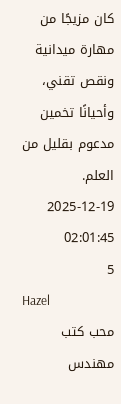كان مزيجًا من مهارة ميدانية ونقص تقني، وأحيانًا تخمين مدعوم بقليل من العلم.
2025-12-19 02:01:45
5
Hazel
محب كتب
مهندس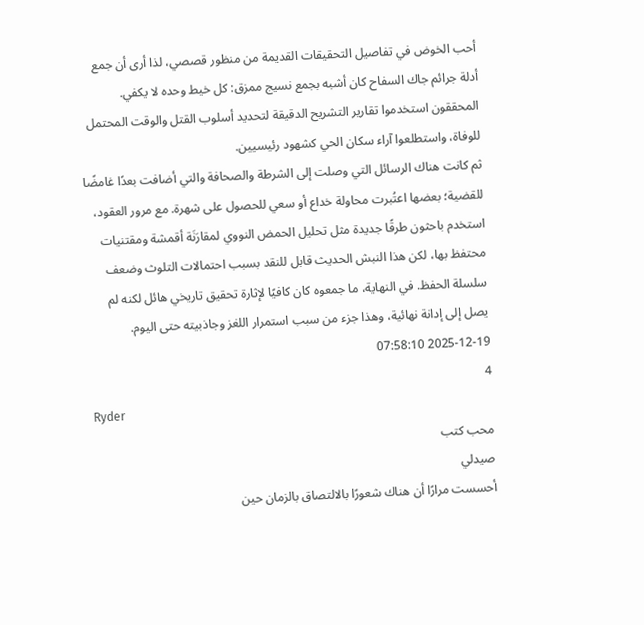أحب الخوض في تفاصيل التحقيقات القديمة من منظور قصصي، لذا أرى أن جمع أدلة جرائم جاك السفاح كان أشبه بجمع نسيج ممزق: كل خيط وحده لا يكفي. المحققون استخدموا تقارير التشريح الدقيقة لتحديد أسلوب القتل والوقت المحتمل للوفاة، واستطلعوا آراء سكان الحي كشهود رئيسيين.
ثم كانت هناك الرسائل التي وصلت إلى الشرطة والصحافة والتي أضافت بعدًا غامضًا للقضية؛ بعضها اعتُبرت محاولة خداع أو سعي للحصول على شهرة. مع مرور العقود، استخدم باحثون طرقًا جديدة مثل تحليل الحمض النووي لمقارَنَة أقمشة ومقتنيات محتفظ بها، لكن هذا النبش الحديث قابل للنقد بسبب احتمالات التلوث وضعف سلسلة الحفظ. في النهاية، ما جمعوه كان كافيًا لإثارة تحقيق تاريخي هائل لكنه لم يصل إلى إدانة نهائية، وهذا جزء من سبب استمرار اللغز وجاذبيته حتى اليوم.
2025-12-19 07:58:10
4
Ryder
محب كتب
صيدلي
أحسست مرارًا أن هناك شعورًا بالالتصاق بالزمان حين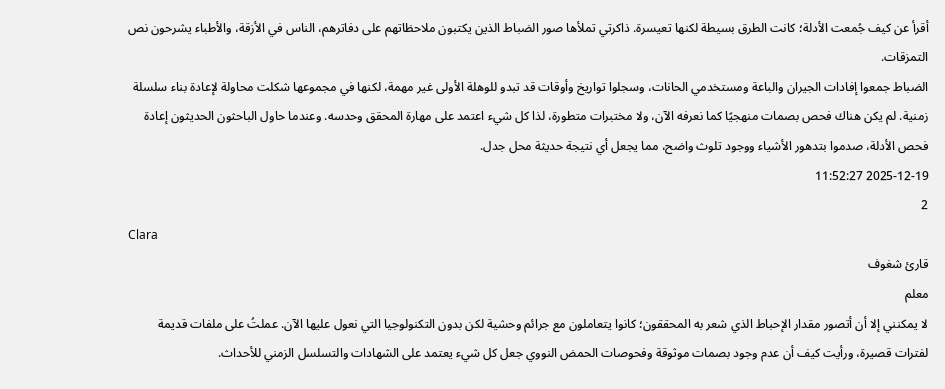أقرأ عن كيف جُمعت الأدلة؛ كانت الطرق بسيطة لكنها تعيسرة. ذاكرتي تملأها صور الضباط الذين يكتبون ملاحظاتهم على دفاترهم، الناس في الأزقة، والأطباء يشرحون نص التمزقات.
الضباط جمعوا إفادات الجيران والباعة ومستخدمي الحانات، وسجلوا تواريخ وأوقات قد تبدو للوهلة الأولى غير مهمة، لكنها في مجموعها شكلت محاولة لإعادة بناء سلسلة زمنية. لم يكن هناك فحص بصمات منهجيًا كما نعرفه الآن، ولا مختبرات متطورة، لذا كل شيء اعتمد على مهارة المحقق وحدسه. وعندما حاول الباحثون الحديثون إعادة فحص الأدلة، صدموا بتدهور الأشياء ووجود تلوث واضح، مما يجعل أي نتيجة حديثة محل جدل.
2025-12-19 11:52:27
2
Clara
قارئ شغوف
معلم
لا يمكنني إلا أن أتصور مقدار الإحباط الذي شعر به المحققون؛ كانوا يتعاملون مع جرائم وحشية لكن بدون التكنولوجيا التي نعول عليها الآن. عملتُ على ملفات قديمة لفترات قصيرة، ورأيت كيف أن عدم وجود بصمات موثوقة وفحوصات الحمض النووي جعل كل شيء يعتمد على الشهادات والتسلسل الزمني للأحداث.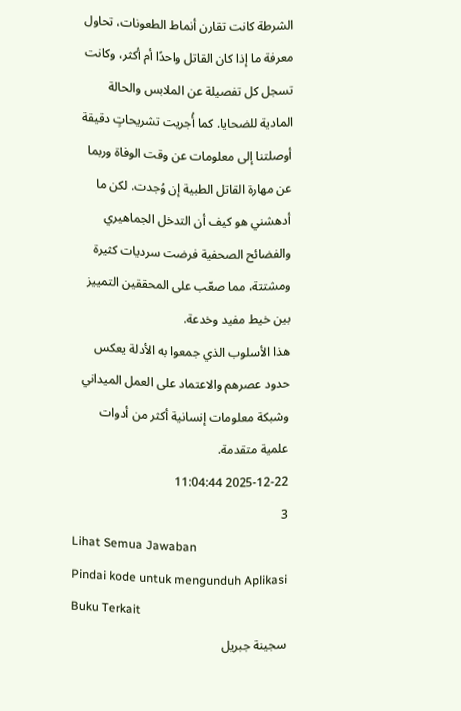الشرطة كانت تقارن أنماط الطعونات، تحاول معرفة ما إذا كان القاتل واحدًا أم أكثر، وكانت تسجل كل تفصيلة عن الملابس والحالة المادية للضحايا. كما أُجريت تشريحاتٍ دقيقة أوصلتنا إلى معلومات عن وقت الوفاة وربما عن مهارة القاتل الطبية إن وُجدت. لكن ما أدهشني هو كيف أن التدخل الجماهيري والفضائح الصحفية فرضت سرديات كثيرة ومشتتة، مما صعّب على المحققين التمييز بين خيط مفيد وخدعة.
هذا الأسلوب الذي جمعوا به الأدلة يعكس حدود عصرهم والاعتماد على العمل الميداني وشبكة معلومات إنسانية أكثر من أدوات علمية متقدمة.
2025-12-22 11:04:44
3
Lihat Semua Jawaban
Pindai kode untuk mengunduh Aplikasi
Buku Terkait
سجينة جبريل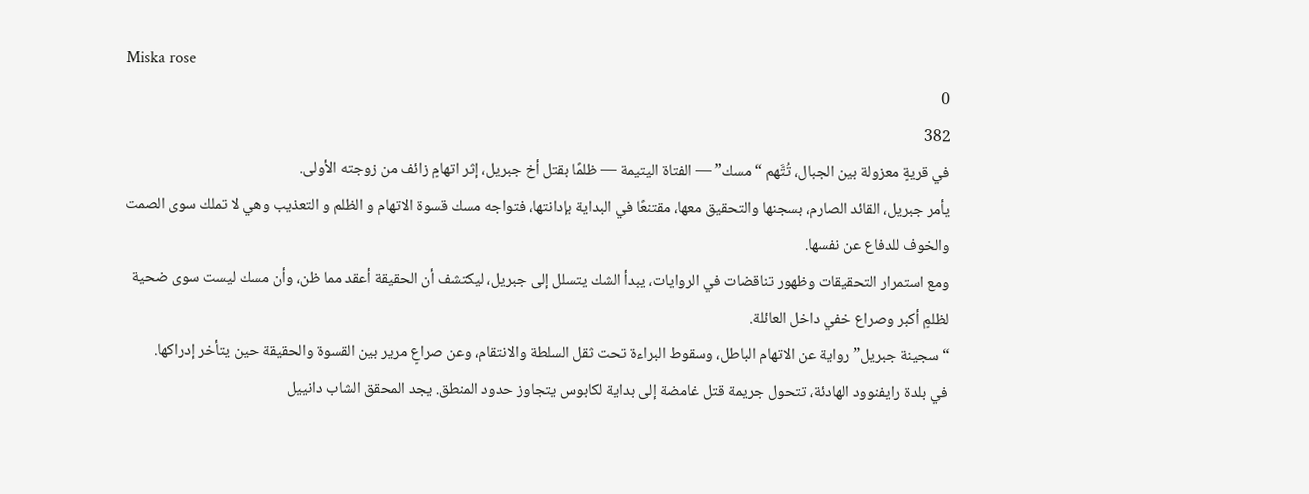Miska rose
0
382
في قريةٍ معزولة بين الجبال، تُتَّهم “مسك” — الفتاة اليتيمة — ظلمًا بقتل أخ جبريل، إثر اتهامٍ زائف من زوجته الأولى.
يأمر جبريل، القائد الصارم، بسجنها والتحقيق معها، مقتنعًا في البداية بإدانتها، فتواجه مسك قسوة الاتهام و الظلم و التعذيب وهي لا تملك سوى الصمت والخوف للدفاع عن نفسها.
ومع استمرار التحقيقات وظهور تناقضات في الروايات، يبدأ الشك يتسلل إلى جبريل، ليكتشف أن الحقيقة أعقد مما ظن، وأن مسك ليست سوى ضحية لظلمٍ أكبر وصراع خفي داخل العائلة.
“سجينة جبريل” رواية عن الاتهام الباطل، وسقوط البراءة تحت ثقل السلطة والانتقام، وعن صراعٍ مرير بين القسوة والحقيقة حين يتأخر إدراكها.
في بلدة رايفنوود الهادئة، تتحول جريمة قتل غامضة إلى بداية لكابوس يتجاوز حدود المنطق. يجد المحقق الشاب دانييل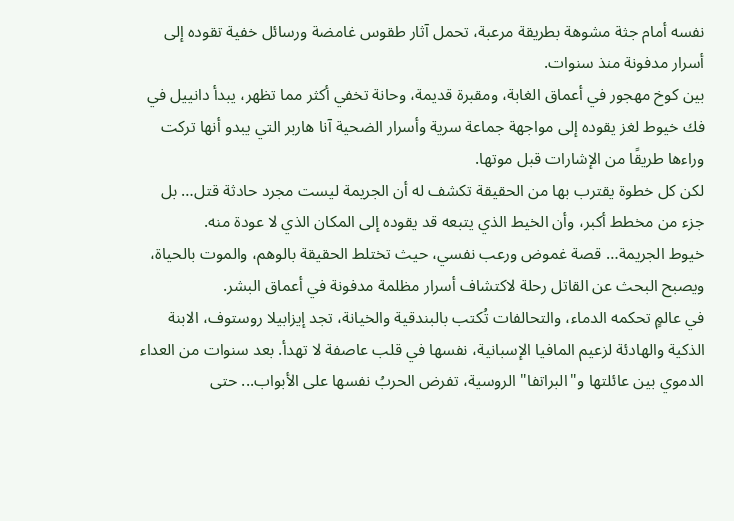نفسه أمام جثة مشوهة بطريقة مرعبة، تحمل آثار طقوس غامضة ورسائل خفية تقوده إلى أسرار مدفونة منذ سنوات.
بين كوخ مهجور في أعماق الغابة، ومقبرة قديمة، وحانة تخفي أكثر مما تظهر، يبدأ دانييل في فك خيوط لغز يقوده إلى مواجهة جماعة سرية وأسرار الضحية آنا هاربر التي يبدو أنها تركت وراءها طريقًا من الإشارات قبل موتها.
لكن كل خطوة يقترب بها من الحقيقة تكشف له أن الجريمة ليست مجرد حادثة قتل… بل جزء من مخطط أكبر، وأن الخيط الذي يتبعه قد يقوده إلى المكان الذي لا عودة منه.
خيوط الجريمة… قصة غموض ورعب نفسي، حيث تختلط الحقيقة بالوهم، والموت بالحياة، ويصبح البحث عن القاتل رحلة لاكتشاف أسرار مظلمة مدفونة في أعماق البشر.
في عالمٍ تحكمه الدماء، والتحالفات تُكتب بالبندقية والخيانة، تجد إيزابيلا روستوف، الابنة الذكية والهادئة لزعيم المافيا الإسبانية، نفسها في قلب عاصفة لا تهدأ. بعد سنوات من العداء الدموي بين عائلتها و"البراتفا" الروسية، تفرض الحربُ نفسها على الأبواب... حتى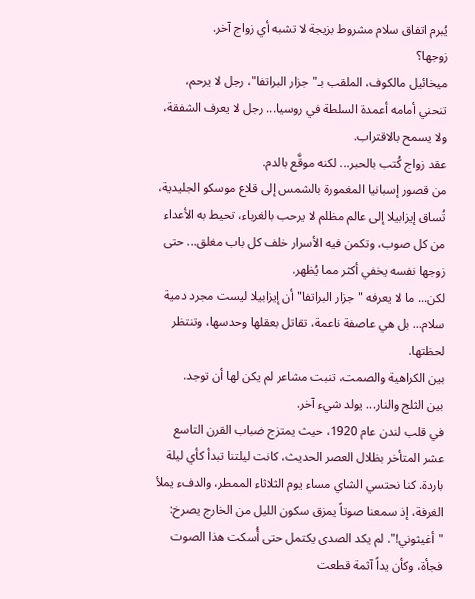يُبرم اتفاق سلام مشروط بزيجة لا تشبه أي زواج آخر.
زوجها؟
ميخائيل مالكوف، الملقب بـ"جزار البراتفا"، رجل لا يرحم، تنحني أمامه أعمدة السلطة في روسيا... رجل لا يعرف الشفقة، ولا يسمح بالاقتراب.
عقد زواج كُتب بالحبر... لكنه موقَّع بالدم.
من قصور إسبانيا المغمورة بالشمس إلى قلاع موسكو الجليدية، تُساق إيزابيلا إلى عالم مظلم لا يرحب بالغرباء، تحيط به الأعداء من كل صوب، وتكمن فيه الأسرار خلف كل باب مغلق... حتى زوجها نفسه يخفي أكثر مما يُظهر.
لكن... ما لا يعرفه "جزار البراتفا" أن إيزابيلا ليست مجرد دمية سلام... بل هي عاصفة ناعمة، تقاتل بعقلها وحدسها، وتنتظر لحظتها.
بين الكراهية والصمت، تنبت مشاعر لم يكن لها أن توجد.
بين الثلج والنار... يولد شيء آخر.
في قلب لندن عام 1920، حيث يمتزج ضباب القرن التاسع عشر المتأخر بظلال العصر الحديث، كانت ليلتنا تبدأ كأي ليلة باردة. كنا نحتسي الشاي مساء يوم الثلاثاء الممطر، والدفء يملأ الغرفة، إذ سمعنا صوتاً يمزق سكون الليل من الخارج يصرخ: "أغيثوني!". لم يكد الصدى يكتمل حتى أُسكت هذا الصوت فجأة، وكأن يداً آثمة قطعت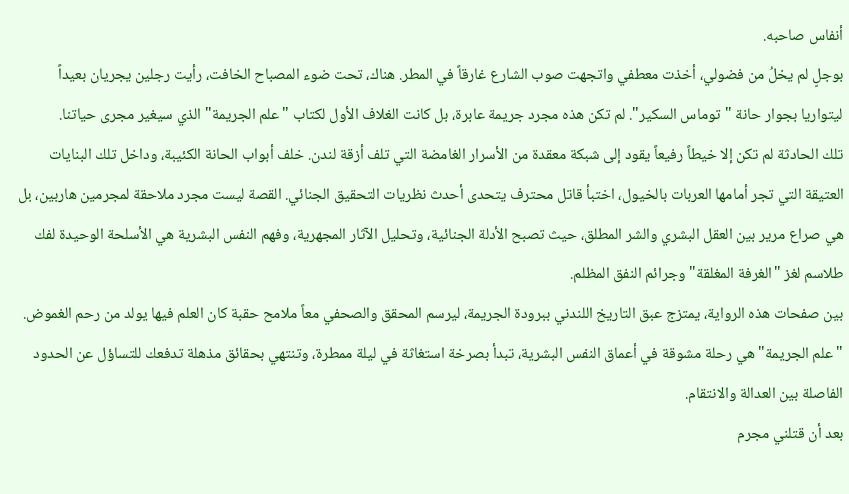أنفاس صاحبه.
بوجلٍ لم يخلُ من فضولي، أخذت معطفي واتجهت صوب الشارع غارقاً في المطر. هناك، تحت ضوء المصباح الخافت، رأيت رجلين يجريان بعيداً ليتواريا بجوار حانة "توماس السكير". لم تكن هذه مجرد جريمة عابرة، بل كانت الغلاف الأول لكتاب "علم الجريمة" الذي سيغير مجرى حياتنا.
تلك الحادثة لم تكن إلا خيطاً رفيعاً يقود إلى شبكة معقدة من الأسرار الغامضة التي تلف أزقة لندن. خلف أبواب الحانة الكئيبة، وداخل تلك البنايات العتيقة التي تجر أمامها العربات بالخيول، اختبأ قاتل محترف يتحدى أحدث نظريات التحقيق الجنائي. القصة ليست مجرد ملاحقة لمجرمين هاربين، بل هي صراع مرير بين العقل البشري والشر المطلق، حيث تصبح الأدلة الجنائية، وتحليل الآثار المجهرية، وفهم النفس البشرية هي الأسلحة الوحيدة لفك طلاسم لغز "الغرفة المغلقة" وجرائم النفق المظلم.
بين صفحات هذه الرواية، يمتزج عبق التاريخ اللندني ببرودة الجريمة، ليرسم المحقق والصحفي معاً ملامح حقبة كان العلم فيها يولد من رحم الغموض. "علم الجريمة" هي رحلة مشوقة في أعماق النفس البشرية، تبدأ بصرخة استغاثة في ليلة ممطرة، وتنتهي بحقائق مذهلة تدفعك للتساؤل عن الحدود الفاصلة بين العدالة والانتقام.
بعد أن قتلني مجرم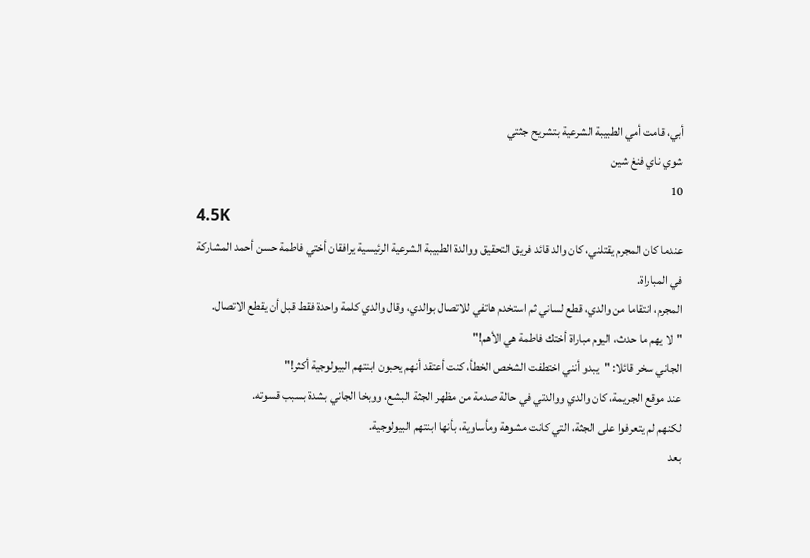أبي، قامت أمي الطبيبة الشرعية بتشريح جثتي
شوي ناي فنغ شين
10
4.5K
عندما كان المجرم يقتلني، كان والد قائد فريق التحقيق ووالدة الطبيبة الشرعية الرئيسية يرافقان أختي فاطمة حسن أحمد المشاركة في المباراة.
المجرم، انتقاما من والدي، قطع لساني ثم استخدم هاتفي للاتصال بوالدي، وقال والدي كلمة واحدة فقط قبل أن يقطع الاتصال.
"لا يهم ما حدث، اليوم مباراة أختك فاطمة هي الأهم!"
الجاني سخر قائلا: "يبدو أنني اختطفت الشخص الخطأ، كنت أعتقد أنهم يحبون ابنتهم البيولوجية أكثر!"
عند موقع الجريمة، كان والدي ووالدتي في حالة صدمة من مظهر الجثة البشع، ووبخا الجاني بشدة بسبب قسوته.
لكنهم لم يتعرفوا على الجثة، التي كانت مشوهة ومأساوية، بأنها ابنتهم البيولوجية.
بعد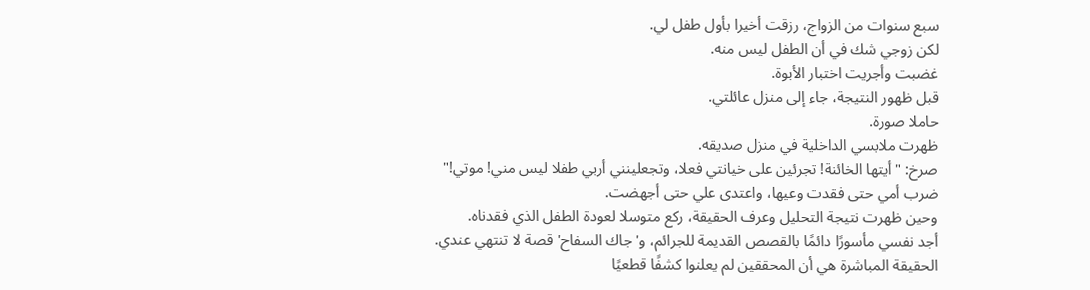سبع سنوات من الزواج، رزقت أخيرا بأول طفل لي.
لكن زوجي شك في أن الطفل ليس منه.
غضبت وأجريت اختبار الأبوة.
قبل ظهور النتيجة، جاء إلى منزل عائلتي.
حاملا صورة.
ظهرت ملابسي الداخلية في منزل صديقه.
صرخ: "أيتها الخائنة! تجرئين على خيانتي فعلا، وتجعلينني أربي طفلا ليس مني! موتي!"
ضرب أمي حتى فقدت وعيها، واعتدى علي حتى أجهضت.
وحين ظهرت نتيجة التحليل وعرف الحقيقة، ركع متوسلا لعودة الطفل الذي فقدناه.
أجد نفسي مأسورًا دائمًا بالقصص القديمة للجرائم، و'جاك السفاح' قصة لا تنتهي عندي.
الحقيقة المباشرة هي أن المحققين لم يعلنوا كشفًا قطعيًا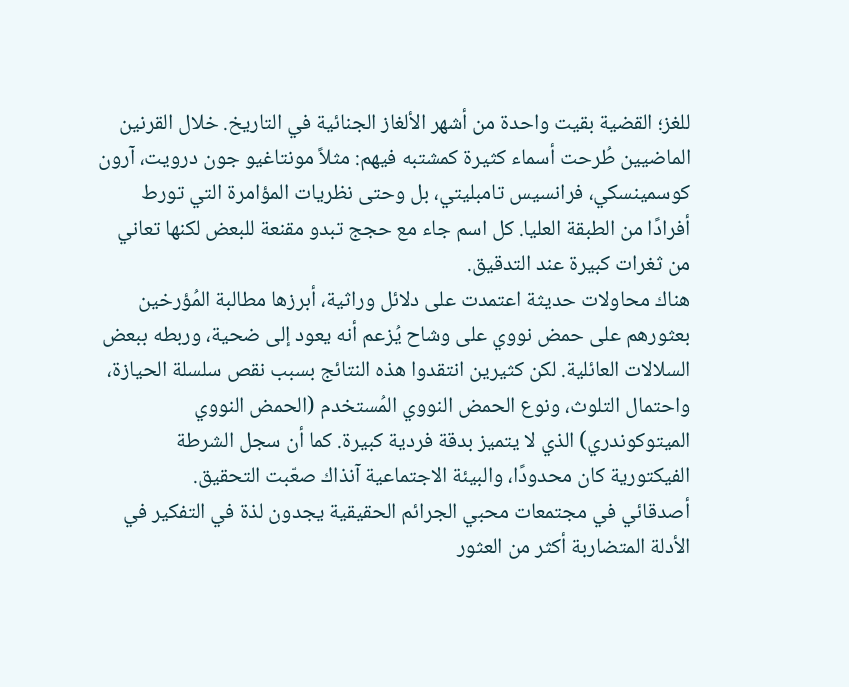للغز؛ القضية بقيت واحدة من أشهر الألغاز الجنائية في التاريخ. خلال القرنين الماضيين طُرحت أسماء كثيرة كمشتبه فيهم: مثلاً مونتاغيو جون درويت، آرون كوسمينسكي، فرانسيس تامبليتي، بل وحتى نظريات المؤامرة التي تورط أفرادًا من الطبقة العليا. كل اسم جاء مع حجج تبدو مقنعة للبعض لكنها تعاني من ثغرات كبيرة عند التدقيق.
هناك محاولات حديثة اعتمدت على دلائل وراثية، أبرزها مطالبة المُؤرخين بعثورهم على حمض نووي على وشاح يُزعم أنه يعود إلى ضحية، وربطه ببعض السلالات العائلية. لكن كثيرين انتقدوا هذه النتائج بسبب نقص سلسلة الحيازة، واحتمال التلوث، ونوع الحمض النووي المُستخدم (الحمض النووي الميتوكوندري) الذي لا يتميز بدقة فردية كبيرة. كما أن سجل الشرطة الفيكتورية كان محدودًا، والبيئة الاجتماعية آنذاك صعّبت التحقيق.
أصدقائي في مجتمعات محبي الجرائم الحقيقية يجدون لذة في التفكير في الأدلة المتضاربة أكثر من العثور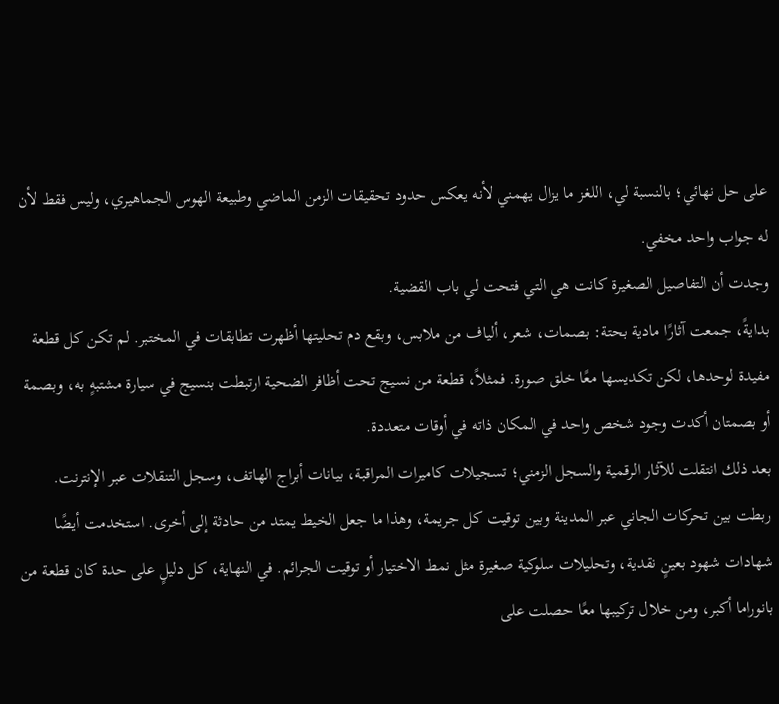على حل نهائي؛ بالنسبة لي، اللغز ما يزال يهمني لأنه يعكس حدود تحقيقات الزمن الماضي وطبيعة الهوس الجماهيري، وليس فقط لأن له جواب واحد مخفي.
وجدت أن التفاصيل الصغيرة كانت هي التي فتحت لي باب القضية.
بدايةً، جمعت آثارًا مادية بحتة: بصمات، شعر، ألياف من ملابس، وبقع دم تحليتها أظهرت تطابقات في المختبر. لم تكن كل قطعة مفيدة لوحدها، لكن تكديسها معًا خلق صورة. فمثلاً، قطعة من نسيج تحت أظافر الضحية ارتبطت بنسيج في سيارة مشتبهٍ به، وبصمة أو بصمتان أكدت وجود شخص واحد في المكان ذاته في أوقات متعددة.
بعد ذلك انتقلت للآثار الرقمية والسجل الزمني؛ تسجيلات كاميرات المراقبة، بيانات أبراج الهاتف، وسجل التنقلات عبر الإنترنت. ربطت بين تحركات الجاني عبر المدينة وبين توقيت كل جريمة، وهذا ما جعل الخيط يمتد من حادثة إلى أخرى. استخدمت أيضًا شهادات شهود بعينٍ نقدية، وتحليلات سلوكية صغيرة مثل نمط الاختيار أو توقيت الجرائم. في النهاية، كل دليلٍ على حدة كان قطعة من بانوراما أكبر، ومن خلال تركيبها معًا حصلت على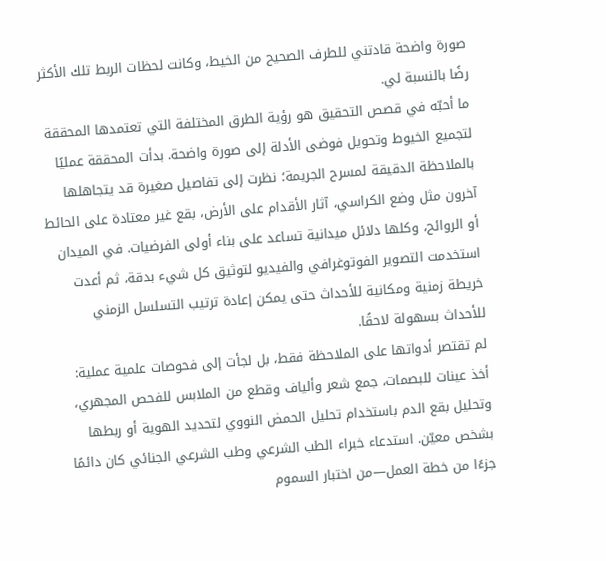صورة واضحة قادتني للطرف الصحيح من الخيط، وكانت لحظات الربط تلك الأكثر رضًا بالنسبة لي.
ما أحبّه في قصص التحقيق هو رؤية الطرق المختلفة التي تعتمدها المحققة لتجميع الخيوط وتحويل فوضى الأدلة إلى صورة واضحة. بدأت المحققة عمليًا بالملاحظة الدقيقة لمسرح الجريمة؛ نظرت إلى تفاصيل صغيرة قد يتجاهلها آخرون مثل وضع الكراسي، آثار الأقدام على الأرض، بقع غير معتادة على الحائط أو الروائح، وكلها دلائل ميدانية تساعد على بناء أولى الفرضيات. في الميدان استخدمت التصوير الفوتوغرافي والفيديو لتوثيق كل شيء بدقة، ثم أعدت خريطة زمنية ومكانية للأحداث حتى يمكن إعادة ترتيب التسلسل الزمني للأحداث بسهولة لاحقًا.
لم تقتصر أدواتها على الملاحظة فقط، بل لجأت إلى فحوصات علمية عملية: أخذ عينات للبصمات، جمع شعر وألياف وقطع من الملابس للفحص المجهري، وتحليل بقع الدم باستخدام تحليل الحمض النووي لتحديد الهوية أو ربطها بشخص معيّن. استدعاء خبراء الطب الشرعي وطب الشرعي الجنائي كان دائمًا جزءًا من خطة العمل—من اختبار السموم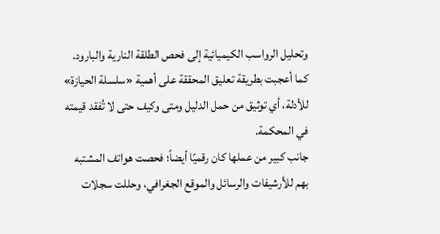وتحليل الرواسب الكيميائية إلى فحص الطلقة النارية والبارود. كما أعجبت بطريقة تعليق المحققة على أهمية «سلسلة الحيازة» للأدلة، أي توثيق من حمل الدليل ومتى وكيف حتى لا تُفقد قيمته في المحكمة.
جانب كبير من عملها كان رقميًا أيضاً؛ فحصت هواتف المشتبه بهم للأرشيفات والرسائل والموقع الجغرافي، وحللت سجلات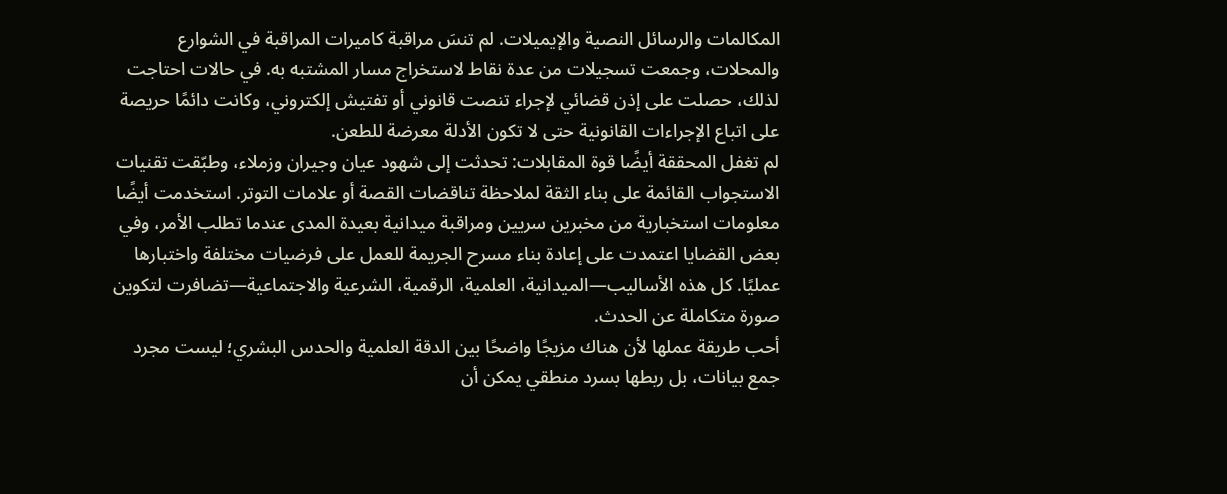المكالمات والرسائل النصية والإيميلات. لم تنسَ مراقبة كاميرات المراقبة في الشوارع والمحلات، وجمعت تسجيلات من عدة نقاط لاستخراج مسار المشتبه به. في حالات احتاجت لذلك، حصلت على إذن قضائي لإجراء تنصت قانوني أو تفتيش إلكتروني، وكانت دائمًا حريصة على اتباع الإجراءات القانونية حتى لا تكون الأدلة معرضة للطعن.
لم تغفل المحققة أيضًا قوة المقابلات: تحدثت إلى شهود عيان وجيران وزملاء، وطبّقت تقنيات الاستجواب القائمة على بناء الثقة لملاحظة تناقضات القصة أو علامات التوتر. استخدمت أيضًا معلومات استخبارية من مخبرين سريين ومراقبة ميدانية بعيدة المدى عندما تطلب الأمر، وفي بعض القضايا اعتمدت على إعادة بناء مسرح الجريمة للعمل على فرضيات مختلفة واختبارها عمليًا. كل هذه الأساليب—الميدانية، العلمية، الرقمية، الشرعية والاجتماعية—تضافرت لتكوين صورة متكاملة عن الحدث.
أحب طريقة عملها لأن هناك مزيجًا واضحًا بين الدقة العلمية والحدس البشري؛ ليست مجرد جمع بيانات، بل ربطها بسرد منطقي يمكن أن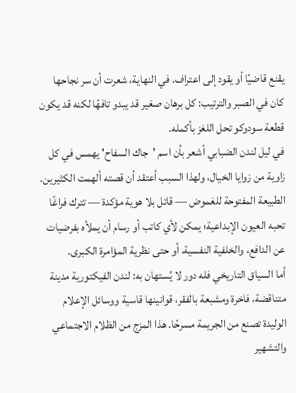يقنع قاضيًا أو يقود إلى اعتراف. في النهاية، شعرت أن سر نجاحها كان في الصبر والترتيب: كل برهان صغير قد يبدو تافهًا لكنه قد يكون قطعة سودوكو تحل اللغز بأكمله.
في ليل لندن الضبابي أشعر بأن اسم 'جاك السفاح' يهمس في كل زاوية من زوايا الخيال، ولهذا السبب أعتقد أن قصته ألهمت الكثيرين. الطبيعة المفتوحة للغموض — قاتل بلا هوية مؤكدة — تترك فراغًا تحبه العيون الإبداعية؛ يمكن لأي كاتب أو رسام أن يملأه بفرضيات عن الدافع، والخلفية النفسية، أو حتى نظرية المؤامرة الكبرى.
أما السياق التاريخي فله دور لا يُستهان به: لندن الفيكتورية مدينة متناقضة، فاخرة ومشبعة بالفقر، قوانينها قاسية ووسائل الإعلام الوليدة تصنع من الجريمة مسرحًا. هذا المزج من الظلام الاجتماعي والتشهير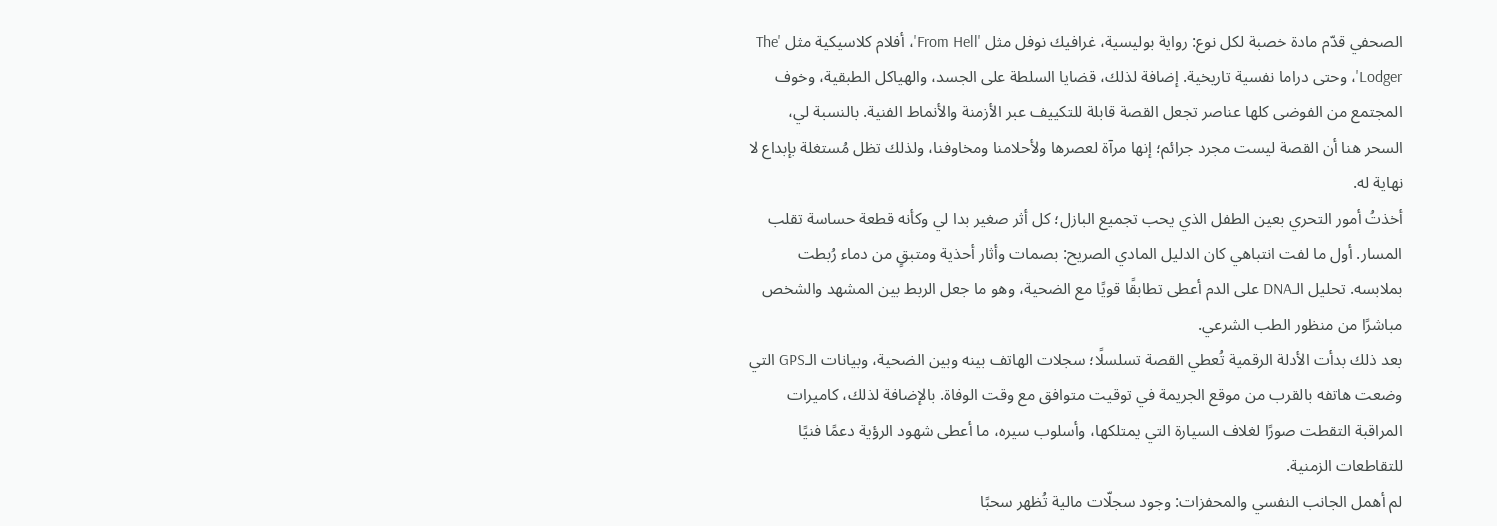الصحفي قدّم مادة خصبة لكل نوع: رواية بوليسية، غرافيك نوفل مثل 'From Hell'، أفلام كلاسيكية مثل 'The Lodger'، وحتى دراما نفسية تاريخية. إضافة لذلك، قضايا السلطة على الجسد، والهياكل الطبقية، وخوف المجتمع من الفوضى كلها عناصر تجعل القصة قابلة للتكييف عبر الأزمنة والأنماط الفنية. بالنسبة لي، السحر هنا أن القصة ليست مجرد جرائم؛ إنها مرآة لعصرها ولأحلامنا ومخاوفنا، ولذلك تظل مُستغلة بإبداع لا نهاية له.
أخذتُ أمور التحري بعين الطفل الذي يحب تجميع البازل؛ كل أثر صغير بدا لي وكأنه قطعة حساسة تقلب المسار. أول ما لفت انتباهي كان الدليل المادي الصريح: بصمات وأثار أحذية ومتبقٍ من دماء رُبطت بملابسه. تحليل الـDNA على الدم أعطى تطابقًا قويًا مع الضحية، وهو ما جعل الربط بين المشهد والشخص مباشرًا من منظور الطب الشرعي.
بعد ذلك بدأت الأدلة الرقمية تُعطي القصة تسلسلًا؛ سجلات الهاتف بينه وبين الضحية، وبيانات الـGPS التي وضعت هاتفه بالقرب من موقع الجريمة في توقيت متوافق مع وقت الوفاة. بالإضافة لذلك، كاميرات المراقبة التقطت صورًا لغلاف السيارة التي يمتلكها، وأسلوب سيره، ما أعطى شهود الرؤية دعمًا فنيًا للتقاطعات الزمنية.
لم أهمل الجانب النفسي والمحفزات: وجود سجلّات مالية تُظهر سحبًا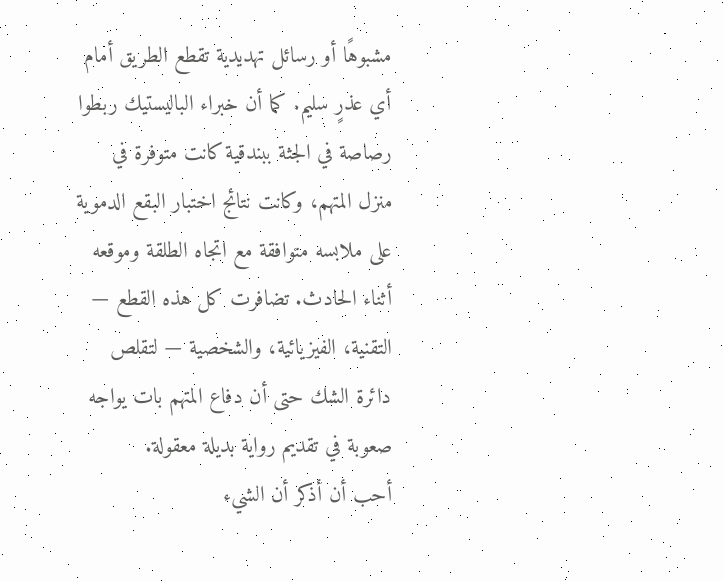مشبوهًا أو رسائل تهديدية تقطع الطريق أمام أي عذرٍ سليم. كما أن خبراء الباليستيك ربطوا رصاصة في الجثة ببندقية كانت متوفرة في منزل المتهم، وكانت نتائج اختبار البقع الدموية على ملابسه متوافقة مع اتجاه الطلقة وموقعه أثناء الحادث. تضافرت كل هذه القطع — التقنية، الفيزيائية، والشخصية — لتقلص دائرة الشك حتى أن دفاع المتهم بات يواجه صعوبة في تقديم رواية بديلة معقولة.
أحب أن أذكر أن الشيء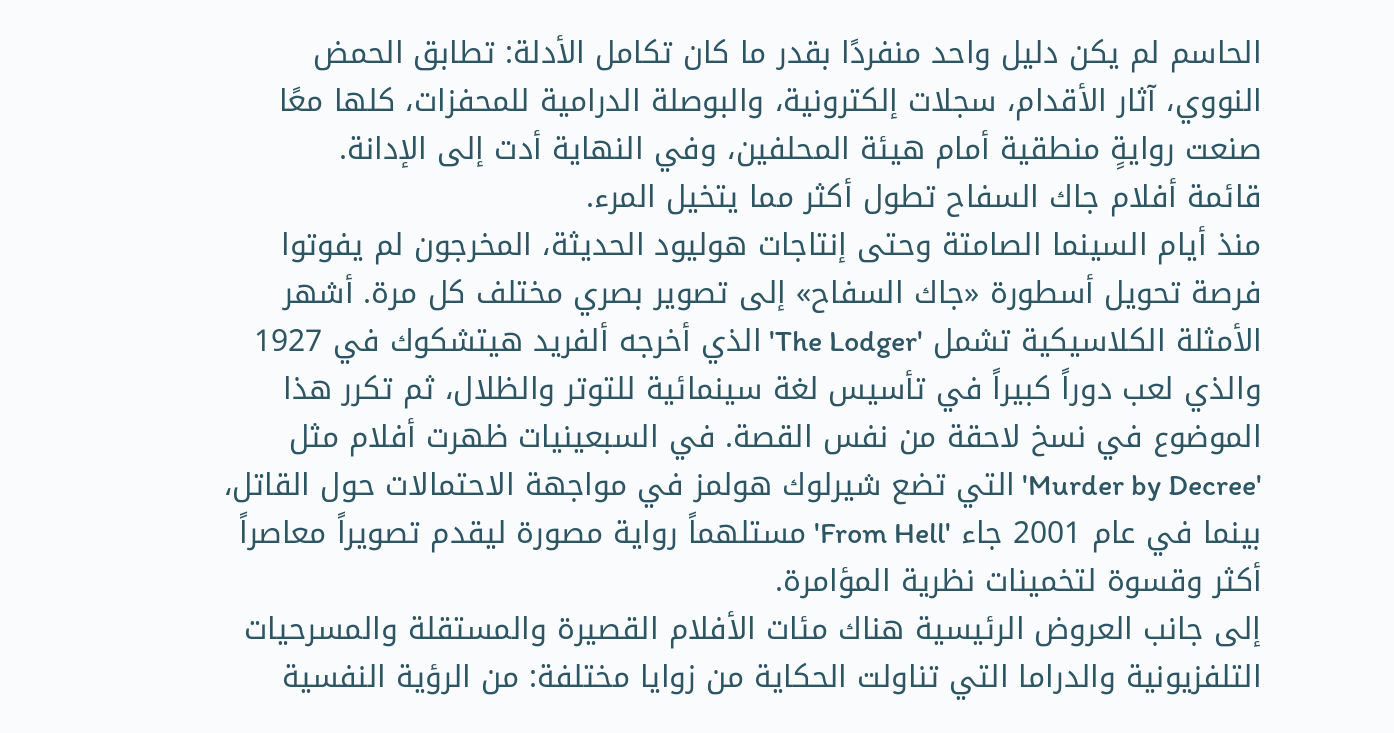الحاسم لم يكن دليل واحد منفردًا بقدر ما كان تكامل الأدلة: تطابق الحمض النووي، آثار الأقدام، سجلات إلكترونية، والبوصلة الدرامية للمحفزات، كلها معًا صنعت روايةٍ منطقية أمام هيئة المحلفين، وفي النهاية أدت إلى الإدانة.
قائمة أفلام جاك السفاح تطول أكثر مما يتخيل المرء.
منذ أيام السينما الصامتة وحتى إنتاجات هوليود الحديثة، المخرجون لم يفوتوا فرصة تحويل أسطورة «جاك السفاح» إلى تصوير بصري مختلف كل مرة. أشهر الأمثلة الكلاسيكية تشمل 'The Lodger' الذي أخرجه ألفريد هيتشكوك في 1927 والذي لعب دوراً كبيراً في تأسيس لغة سينمائية للتوتر والظلال، ثم تكرر هذا الموضوع في نسخ لاحقة من نفس القصة. في السبعينيات ظهرت أفلام مثل 'Murder by Decree' التي تضع شيرلوك هولمز في مواجهة الاحتمالات حول القاتل، بينما في عام 2001 جاء 'From Hell' مستلهماً رواية مصورة ليقدم تصويراً معاصراً أكثر وقسوة لتخمينات نظرية المؤامرة.
إلى جانب العروض الرئيسية هناك مئات الأفلام القصيرة والمستقلة والمسرحيات التلفزيونية والدراما التي تناولت الحكاية من زوايا مختلفة: من الرؤية النفسية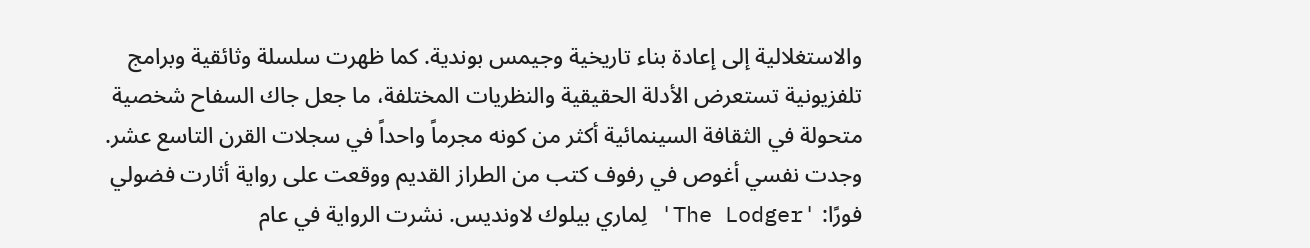والاستغلالية إلى إعادة بناء تاريخية وجيمس بوندية. كما ظهرت سلسلة وثائقية وبرامج تلفزيونية تستعرض الأدلة الحقيقية والنظريات المختلفة، ما جعل جاك السفاح شخصية متحولة في الثقافة السينمائية أكثر من كونه مجرماً واحداً في سجلات القرن التاسع عشر.
وجدت نفسي أغوص في رفوف كتب من الطراز القديم ووقعت على رواية أثارت فضولي فورًا: 'The Lodger' لِماري بيلوك لاونديس. نشرت الرواية في عام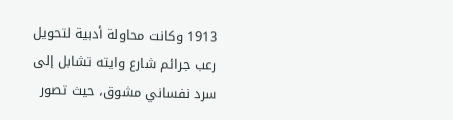1913 وكانت محاولة أدبية لتحويل رعب جرائم شارع وايته تشابل إلى سرد نفساني مشوق، حيث تصور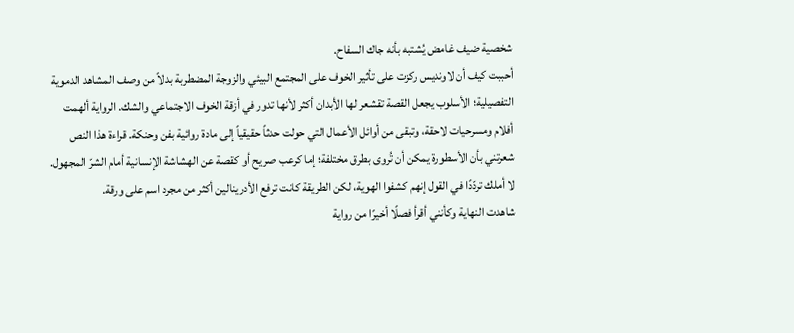شخصية ضيف غامض يُشتبه بأنه جاك السفاح.
أحببت كيف أن لاونديس ركزت على تأثير الخوف على المجتمع البيئي والزوجة المضطربة بدلاً من وصف المشاهد الدموية التفصيلية؛ الأسلوب يجعل القصة تقشعر لها الأبدان أكثر لأنها تدور في أزقة الخوف الاجتماعي والشك. الرواية ألهمت أفلام ومسرحيات لاحقة، وتبقى من أوائل الأعمال التي حولت حدثاً حقيقياً إلى مادة روائية بفن وحنكة. قراءة هذا النص شعرتني بأن الأسطورة يمكن أن تُروى بطرق مختلفة؛ إما كرعب صريح أو كقصة عن الهشاشة الإنسانية أمام الشرّ المجهول.
لا أملك تردّدًا في القول إنهم كشفوا الهوية، لكن الطريقة كانت ترفع الأدرينالين أكثر من مجرد اسم على ورقة.
شاهدت النهاية وكأنني أقرأ فصلًا أخيرًا من رواية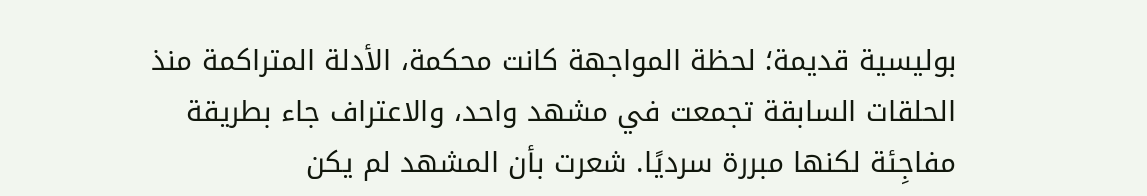بوليسية قديمة؛ لحظة المواجهة كانت محكمة، الأدلة المتراكمة منذ الحلقات السابقة تجمعت في مشهد واحد، والاعتراف جاء بطريقة مفاجِئة لكنها مبررة سرديًا. شعرت بأن المشهد لم يكن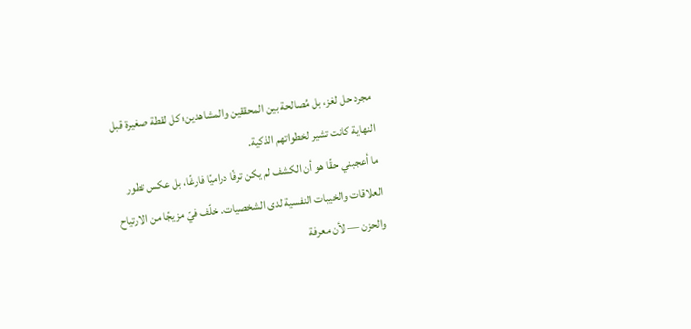مجرد حل لغز، بل مُصالحة بين المحققين والمشاهدين؛ كل لقطة صغيرة قبل النهاية كانت تشير لخطواتهم الذكية.
ما أعجبني حقًا هو أن الكشف لم يكن ترفًا دراميًا فارغًا، بل عكس تطور العلاقات والخيبات النفسية لدى الشخصيات. خلّف فيّ مزيجًا من الارتياح والحزن — لأن معرفة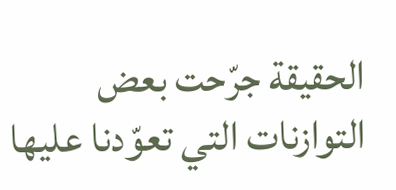الحقيقة جرّحت بعض التوازنات التي تعوّدنا عليها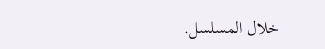خلال المسلسل.